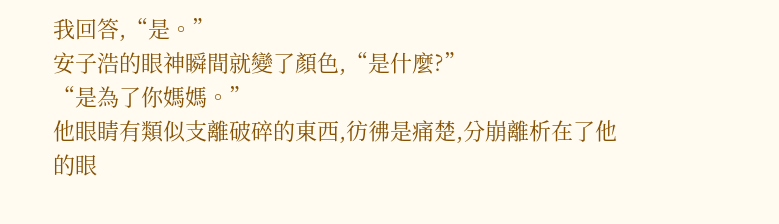我回答,“是。”
安子浩的眼神瞬間就變了顏色,“是什麼?”
“是為了你媽媽。”
他眼睛有類似支離破碎的東西,彷彿是痛楚,分崩離析在了他的眼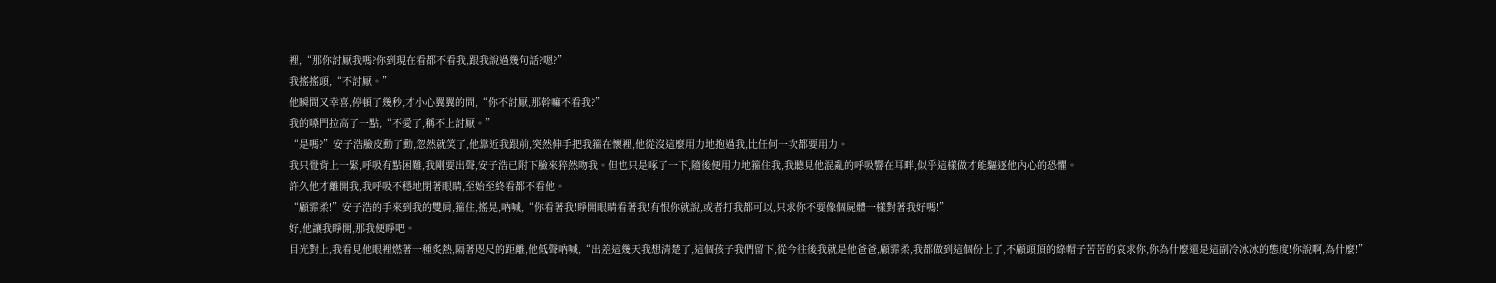裡,“那你討厭我嗎?你到現在看都不看我,跟我說過幾句話?嗯?”
我搖搖頭,“不討厭。”
他瞬間又幸喜,停頓了幾秒,才小心翼翼的問,“你不討厭,那幹嘛不看我?”
我的嗓門拉高了一點,“不愛了,稱不上討厭。”
“是嗎?”安子浩臉皮動了動,忽然就笑了,他靠近我跟前,突然伸手把我箍在懷裡,他從沒這麼用力地抱過我,比任何一次都要用力。
我只覺背上一緊,呼吸有點困難,我剛要出聲,安子浩已附下臉來猝然吻我。但也只是啄了一下,隨後便用力地箍住我,我聽見他混亂的呼吸響在耳畔,似乎這樣做才能驅逐他內心的恐懼。
許久他才離開我,我呼吸不穩地閉著眼睛,至始至終看都不看他。
“顧霏柔!”安子浩的手來到我的雙肩,箍住,搖晃,吶喊,“你看著我!睜開眼睛看著我!有恨你就說,或者打我都可以,只求你不要像個屍體一樣對著我好嗎!”
好,他讓我睜開,那我便睜吧。
目光對上,我看見他眼裡燃著一種炙熱,隔著咫尺的距離,他低聲吶喊,“出差這幾天我想清楚了,這個孩子我們留下,從今往後我就是他爸爸,顧霏柔,我都做到這個份上了,不顧頭頂的綠帽子苦苦的哀求你,你為什麼還是這副冷冰冰的態度!你說啊,為什麼!”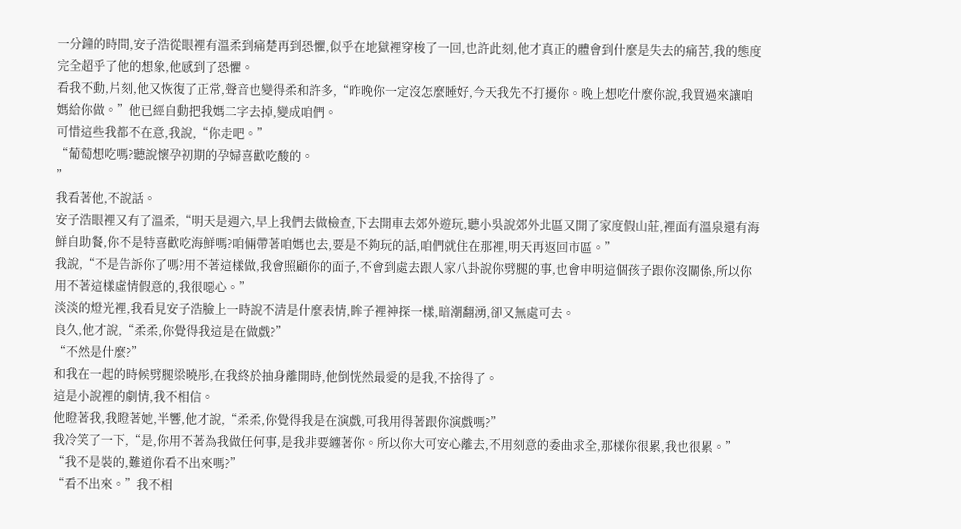一分鐘的時間,安子浩從眼裡有溫柔到痛楚再到恐懼,似乎在地獄裡穿梭了一回,也許此刻,他才真正的體會到什麼是失去的痛苦,我的態度完全超乎了他的想象,他感到了恐懼。
看我不動,片刻,他又恢復了正常,聲音也變得柔和許多,“昨晚你一定沒怎麼睡好,今天我先不打擾你。晚上想吃什麼你說,我買過來讓咱媽給你做。”他已經自動把我媽二字去掉,變成咱們。
可惜這些我都不在意,我說,“你走吧。”
“葡萄想吃嗎?聽說懷孕初期的孕婦喜歡吃酸的。
”
我看著他,不說話。
安子浩眼裡又有了溫柔,“明天是週六,早上我們去做檢查,下去開車去郊外遊玩,聽小吳說郊外北區又開了家度假山莊,裡面有溫泉還有海鮮自助餐,你不是特喜歡吃海鮮嗎?咱倆帶著咱媽也去,要是不夠玩的話,咱們就住在那裡,明天再返回市區。”
我說,“不是告訴你了嗎?用不著這樣做,我會照顧你的面子,不會到處去跟人家八卦說你劈腿的事,也會申明這個孩子跟你沒關係,所以你用不著這樣虛情假意的,我很噁心。”
淡淡的燈光裡,我看見安子浩臉上一時說不清是什麼表情,眸子裡神探一樣,暗潮翻湧,卻又無處可去。
良久,他才說,“柔柔,你覺得我這是在做戲?”
“不然是什麼?”
和我在一起的時候劈腿梁曉彤,在我終於抽身離開時,他倒恍然最愛的是我,不捨得了。
這是小說裡的劇情,我不相信。
他瞪著我,我瞪著她,半響,他才說,“柔柔,你覺得我是在演戲,可我用得著跟你演戲嗎?”
我冷笑了一下,“是,你用不著為我做任何事,是我非要纏著你。所以你大可安心離去,不用刻意的委曲求全,那樣你很累,我也很累。”
“我不是裝的,難道你看不出來嗎?”
“看不出來。”我不相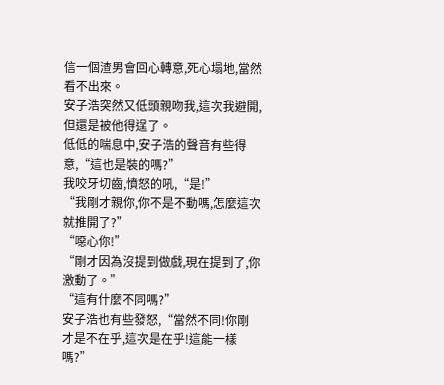信一個渣男會回心轉意,死心塌地,當然看不出來。
安子浩突然又低頭親吻我,這次我避開,但還是被他得逞了。
低低的喘息中,安子浩的聲音有些得意,“這也是裝的嗎?”
我咬牙切齒,憤怒的吼,“是!”
“我剛才親你,你不是不動嗎,怎麼這次就推開了?”
“噁心你!”
“剛才因為沒提到做戲,現在提到了,你激動了。”
“這有什麼不同嗎?”
安子浩也有些發怒,“當然不同!你剛才是不在乎,這次是在乎!這能一樣嗎?”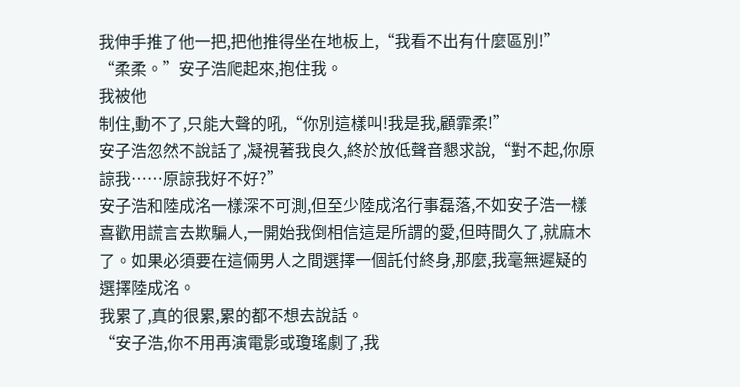我伸手推了他一把,把他推得坐在地板上,“我看不出有什麼區別!”
“柔柔。”安子浩爬起來,抱住我。
我被他
制住,動不了,只能大聲的吼,“你別這樣叫!我是我,顧霏柔!”
安子浩忽然不說話了,凝視著我良久,終於放低聲音懇求說,“對不起,你原諒我……原諒我好不好?”
安子浩和陸成洺一樣深不可測,但至少陸成洺行事磊落,不如安子浩一樣喜歡用謊言去欺騙人,一開始我倒相信這是所謂的愛,但時間久了,就麻木了。如果必須要在這倆男人之間選擇一個託付終身,那麼,我毫無遲疑的選擇陸成洺。
我累了,真的很累,累的都不想去說話。
“安子浩,你不用再演電影或瓊瑤劇了,我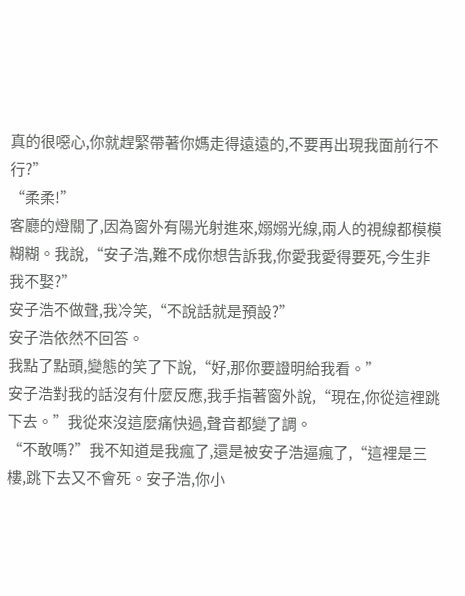真的很噁心,你就趕緊帶著你媽走得遠遠的,不要再出現我面前行不行?”
“柔柔!”
客廳的燈關了,因為窗外有陽光射進來,嫋嫋光線,兩人的視線都模模糊糊。我說,“安子浩,難不成你想告訴我,你愛我愛得要死,今生非我不娶?”
安子浩不做聲,我冷笑,“不說話就是預設?”
安子浩依然不回答。
我點了點頭,變態的笑了下說,“好,那你要證明給我看。”
安子浩對我的話沒有什麼反應,我手指著窗外說,“現在,你從這裡跳下去。”我從來沒這麼痛快過,聲音都變了調。
“不敢嗎?”我不知道是我瘋了,還是被安子浩逼瘋了,“這裡是三樓,跳下去又不會死。安子浩,你小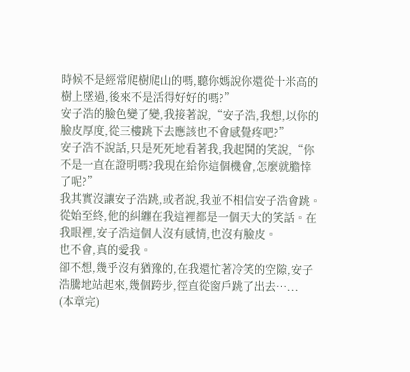時候不是經常爬樹爬山的嗎,聽你媽說你還從十米高的樹上墜過,後來不是活得好好的嗎?”
安子浩的臉色變了變,我接著說,“安子浩,我想,以你的臉皮厚度,從三樓跳下去應該也不會感覺疼吧?”
安子浩不說話,只是死死地看著我,我起鬨的笑說,“你不是一直在證明嗎?我現在給你這個機會,怎麼就膽悻了呢?”
我其實沒讓安子浩跳,或者說,我並不相信安子浩會跳。從始至終,他的糾纏在我這裡都是一個天大的笑話。在我眼裡,安子浩這個人沒有感情,也沒有臉皮。
也不會,真的愛我。
卻不想,幾乎沒有猶豫的,在我還忙著冷笑的空隙,安子浩騰地站起來,幾個跨步,徑直從窗戶跳了出去…...
(本章完)